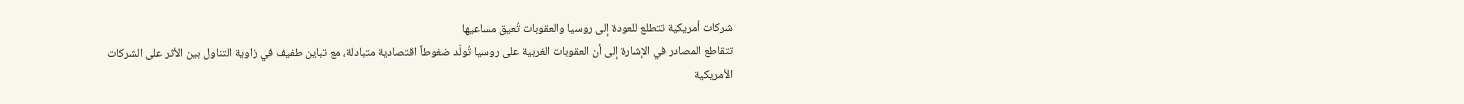شركات أمريكية تتطلع للعودة إلى روسيا والعقوبات تُعيق مساعيها
تتقاطع المصادر في الإشارة إلى أن العقوبات الغربية على روسيا تُولّد ضغوطاً اقتصادية متبادلة، مع تباين طفيف في زاوية التناول بين الأثر على الشركات الأمريكية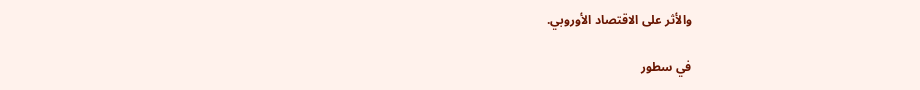والأثر على الاقتصاد الأوروبي.

في سطور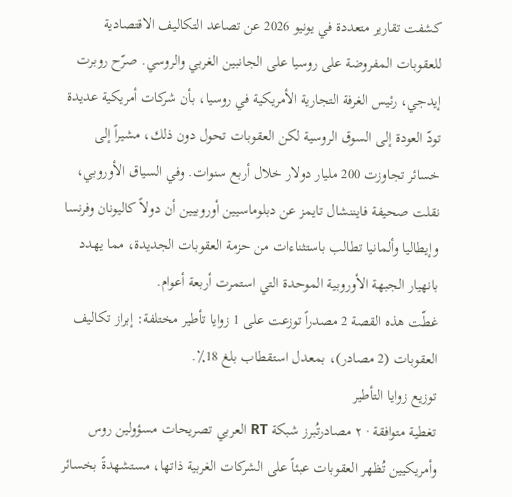كشفت تقارير متعددة في يونيو 2026 عن تصاعد التكاليف الاقتصادية للعقوبات المفروضة على روسيا على الجانبين الغربي والروسي. صرّح روبرت إيدجي، رئيس الغرفة التجارية الأمريكية في روسيا، بأن شركات أمريكية عديدة تودّ العودة إلى السوق الروسية لكن العقوبات تحول دون ذلك، مشيراً إلى خسائر تجاوزت 200 مليار دولار خلال أربع سنوات. وفي السياق الأوروبي، نقلت صحيفة فايننشال تايمز عن دبلوماسيين أوروبيين أن دولاً كاليونان وفرنسا وإيطاليا وألمانيا تطالب باستثناءات من حزمة العقوبات الجديدة، مما يهدد بانهيار الجبهة الأوروبية الموحدة التي استمرت أربعة أعوام.
غطّت هذه القصة 2 مصدراً توزعت على 1 زوايا تأطير مختلفة: إبراز تكاليف العقوبات (2 مصادر)، بمعدل استقطاب بلغ 18٪.
توزيع زوايا التأطير
تغطية متوافقة · ٢ مصادرتُبرز شبكة RT العربي تصريحات مسؤولين روس وأمريكيين تُظهر العقوبات عبئاً على الشركات الغربية ذاتها، مستشهدةً بخسائر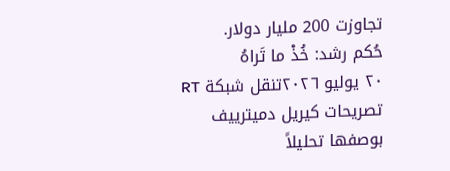تجاوزت 200 مليار دولار.
حُكم رشد: خُذْ ما تَراهُ
٢٠ يوليو ٢٠٢٦تنقل شبكة RT تصريحات كيريل دميترييف بوصفها تحليلاً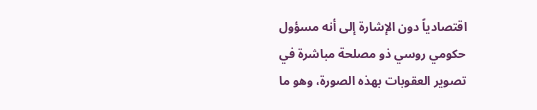اقتصادياً دون الإشارة إلى أنه مسؤول حكومي روسي ذو مصلحة مباشرة في تصوير العقوبات بهذه الصورة، وهو ما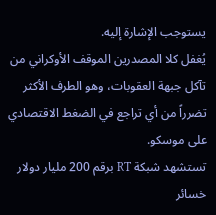يستوجب الإشارة إليه.
يُغفل كلا المصدرين الموقف الأوكراني من تآكل جبهة العقوبات، وهو الطرف الأكثر تضرراً من أي تراجع في الضغط الاقتصادي على موسكو.
تستشهد شبكة RT برقم 200 مليار دولار خسائر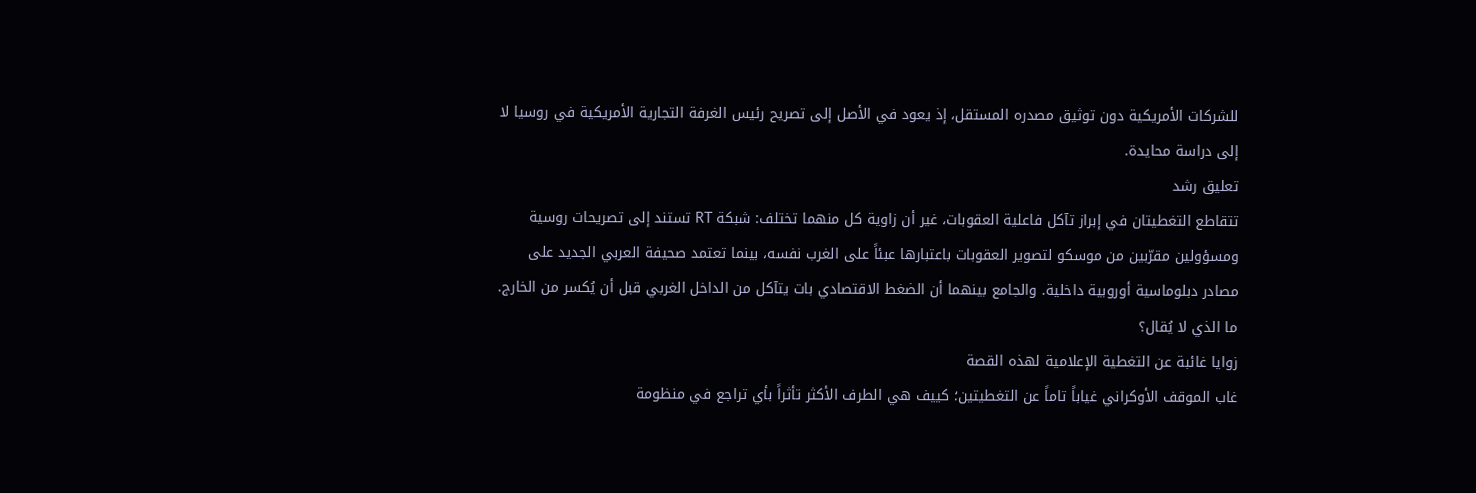للشركات الأمريكية دون توثيق مصدره المستقل، إذ يعود في الأصل إلى تصريح رئيس الغرفة التجارية الأمريكية في روسيا لا إلى دراسة محايدة.
تعليق رشد
تتقاطع التغطيتان في إبراز تآكل فاعلية العقوبات، غير أن زاوية كل منهما تختلف: شبكة RT تستند إلى تصريحات روسية ومسؤولين مقرّبين من موسكو لتصوير العقوبات باعتبارها عبئاً على الغرب نفسه، بينما تعتمد صحيفة العربي الجديد على مصادر دبلوماسية أوروبية داخلية. والجامع بينهما أن الضغط الاقتصادي بات يتآكل من الداخل الغربي قبل أن يُكسر من الخارج.
ما الذي لا يُقال؟
زوايا غائبة عن التغطية الإعلامية لهذه القصة
غاب الموقف الأوكراني غياباً تاماً عن التغطيتين؛ كييف هي الطرف الأكثر تأثراً بأي تراجع في منظومة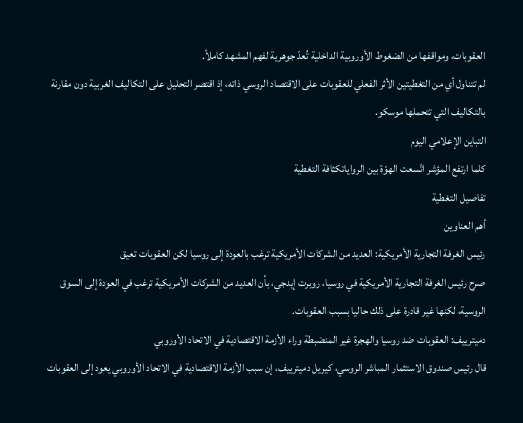العقوبات، ومواقفها من الضغوط الأوروبية الداخلية تُعدّ جوهرية لفهم المشهد كاملاً.
لم تتناول أي من التغطيتين الأثر الفعلي للعقوبات على الاقتصاد الروسي ذاته، إذ اقتصر التحليل على التكاليف الغربية دون مقارنة بالتكاليف التي تتحملها موسكو.
التباين الإعلامي اليوم
كلما ارتفع المؤشر اتّسعت الهوّة بين الرواياتكثافة التغطية
تفاصيل التغطية
أهم العناوين
رئيس الغرفة التجارية الأمريكية: العديد من الشركات الأمريكية ترغب بالعودة إلى روسيا لكن العقوبات تعيق
صرح رئيس الغرفة التجارية الأمريكية في روسيا، روبرت إيدجي، بأن العديد من الشركات الأمريكية ترغب في العودة إلى السوق الروسية، لكنها غير قادرة على ذلك حاليا بسبب العقوبات.
دميترييف: العقوبات ضد روسيا والهجرة غير المنضبطة وراء الأزمة الاقتصادية في الاتحاد الأوروبي
قال رئيس صندوق الاستثمار المباشر الروسي، كيريل دميترييف، إن سبب الأزمة الاقتصادية في الاتحاد الأوروبي يعود إلى العقوبات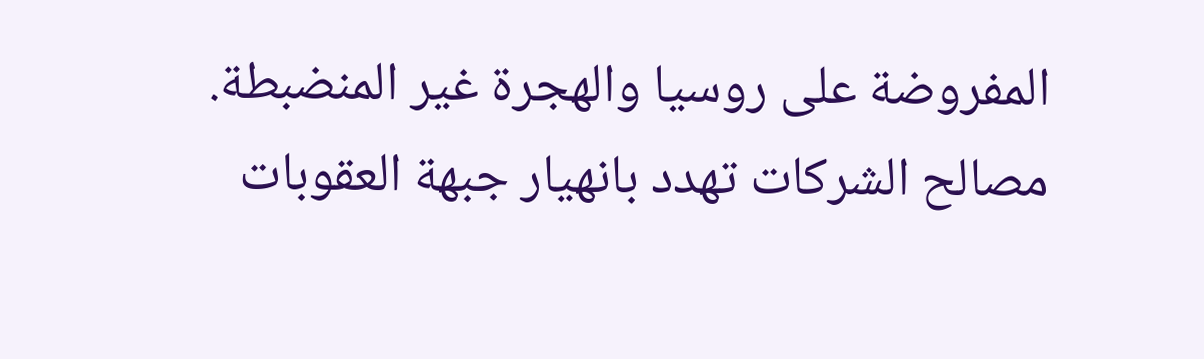المفروضة على روسيا والهجرة غير المنضبطة.
مصالح الشركات تهدد بانهيار جبهة العقوبات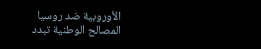الأوروبية ضد روسيا
المصالح الوطنية تبدد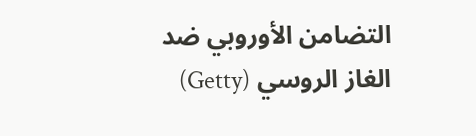التضامن الأوروبي ضد الغاز الروسي (Getty)